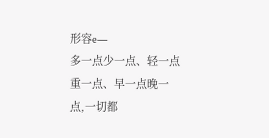形容e—
多一点少一点、轻一点重一点、早一点晚一点,一切都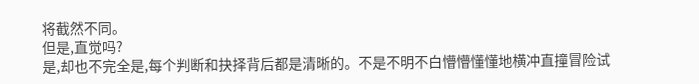将截然不同。
但是,直觉吗?
是,却也不完全是,每个判断和抉择背后都是清晰的。不是不明不白懵懵懂懂地横冲直撞冒险试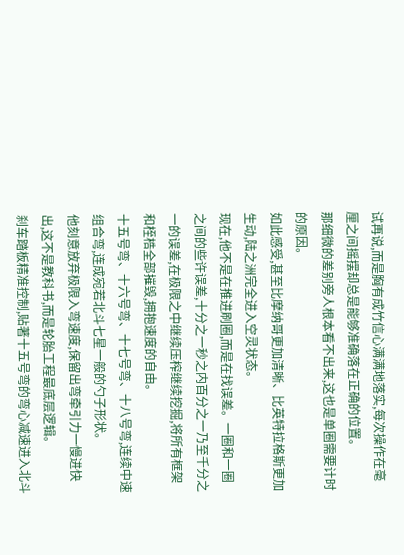试再说,而是胸有成竹信心满满地落实,每次操作在毫厘之间摇摆却总是能够准确落在正确的位置。
那细微的差别旁人根本看不出来,这也是单圈需要计时的原因。
如此感受,甚至比摩纳哥更加清晰、比英特拉格斯更加生动,陆之洲完全进入空灵状态。
现在,他不是在推进刷圈,而是在找误差。一圈和一圈之间的些许误差,十分之一秒之内百分之一乃至千分之一的误差,在极限之中继续压榨继续挖掘,将所有框架和桎梏全部摧毁,拥抱速度的自由。
十五号弯、十六号弯、十七号弯、十八号弯,连续中速组合弯,连成宛若北斗七星一般的勺子形状。
他刻意放弃极限入弯速度,保留出弯牵引力一慢进快出,这不是教科书,而是轮胎工程最底层逻辑。
刹车踏板精准控制,贴著十五号弯的弯心减速进入北斗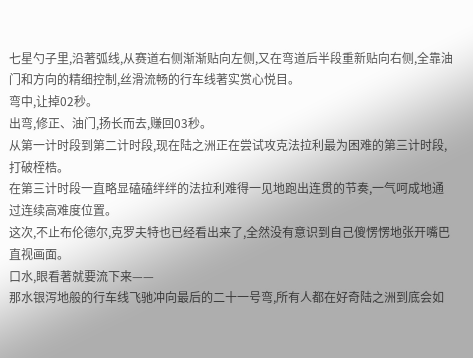七星勺子里,沿著弧线,从赛道右侧渐渐贴向左侧,又在弯道后半段重新贴向右侧,全靠油门和方向的精细控制,丝滑流畅的行车线著实赏心悦目。
弯中,让掉02秒。
出弯,修正、油门,扬长而去,赚回03秒。
从第一计时段到第二计时段,现在陆之洲正在尝试攻克法拉利最为困难的第三计时段,打破桎梏。
在第三计时段一直略显磕磕绊绊的法拉利难得一见地跑出连贯的节奏,一气呵成地通过连续高难度位置。
这次,不止布伦德尔,克罗夫特也已经看出来了,全然没有意识到自己傻愣愣地张开嘴巴直视画面。
口水,眼看著就要流下来——
那水银泻地般的行车线飞驰冲向最后的二十一号弯,所有人都在好奇陆之洲到底会如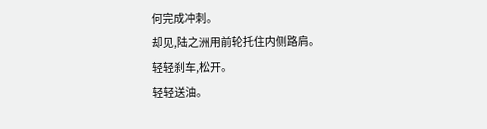何完成冲刺。
却见,陆之洲用前轮托住内侧路肩。
轻轻刹车,松开。
轻轻送油。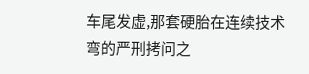车尾发虚,那套硬胎在连续技术弯的严刑拷问之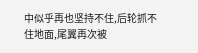中似乎再也坚持不住,后轮抓不住地面,尾翼再次被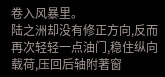卷入风暴里。
陆之洲却没有修正方向,反而再次轻轻一点油门,稳住纵向载荷,压回后轴附著窗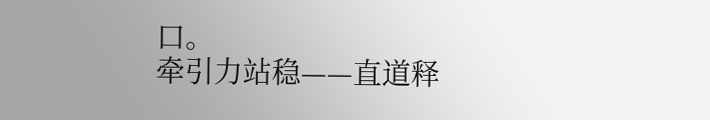口。
牵引力站稳——直道释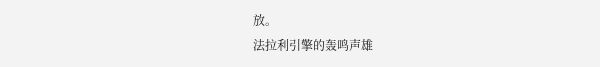放。
法拉利引擎的轰鸣声雄